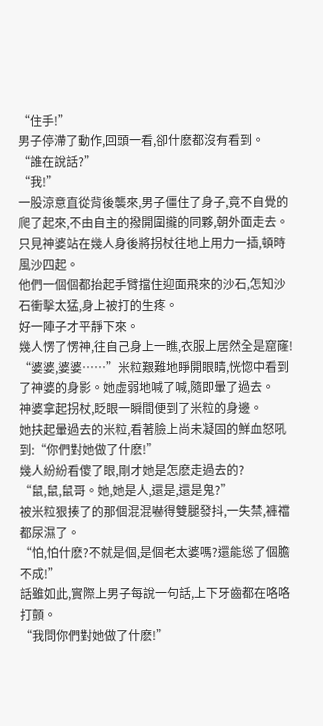“住手!”
男子停滯了動作,回頭一看,卻什麽都沒有看到。
“誰在說話?”
“我!”
一股涼意直從背後襲來,男子僵住了身子,竟不自覺的爬了起來,不由自主的撥開圍攏的同夥,朝外面走去。
只見神婆站在幾人身後將拐杖往地上用力一插,頓時風沙四起。
他們一個個都抬起手臂擋住迎面飛來的沙石,怎知沙石衝擊太猛,身上被打的生疼。
好一陣子才平靜下來。
幾人愣了愣神,往自己身上一瞧,衣服上居然全是窟窿!
“婆婆,婆婆……”米粒艱難地睜開眼睛,恍惚中看到了神婆的身影。她虛弱地喊了喊,隨即暈了過去。
神婆拿起拐杖,眨眼一瞬間便到了米粒的身邊。
她扶起暈過去的米粒,看著臉上尚未凝固的鮮血怒吼到:“你們對她做了什麽!”
幾人紛紛看傻了眼,剛才她是怎麽走過去的?
“鼠,鼠,鼠哥。她,她是人,還是,還是鬼?”
被米粒狠揍了的那個混混嚇得雙腿發抖,一失禁,褲襠都尿濕了。
“怕,怕什麽?不就是個,是個老太婆嗎?還能慫了個膽不成!”
話雖如此,實際上男子每說一句話,上下牙齒都在咯咯打顫。
“我問你們對她做了什麽!”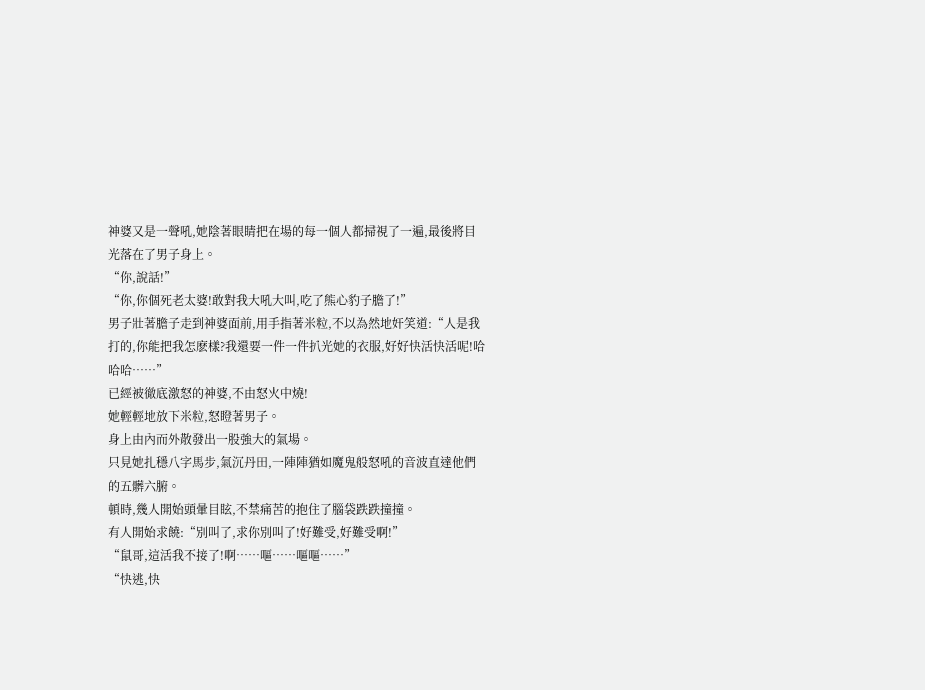神婆又是一聲吼,她陰著眼睛把在場的每一個人都掃視了一遍,最後將目光落在了男子身上。
“你,說話!”
“你,你個死老太婆!敢對我大吼大叫,吃了熊心豹子膽了!”
男子壯著膽子走到神婆面前,用手指著米粒,不以為然地奸笑道:“人是我打的,你能把我怎麽樣?我還要一件一件扒光她的衣服,好好快活快活呢!哈哈哈……”
已經被徹底激怒的神婆,不由怒火中燒!
她輕輕地放下米粒,怒瞪著男子。
身上由內而外散發出一股強大的氣場。
只見她扎穩八字馬步,氣沉丹田,一陣陣猶如魔鬼般怒吼的音波直達他們的五髒六腑。
頓時,幾人開始頭暈目眩,不禁痛苦的抱住了腦袋跌跌撞撞。
有人開始求饒:“別叫了,求你別叫了!好難受,好難受啊!”
“鼠哥,這活我不接了!啊……嘔……嘔嘔……”
“快逃,快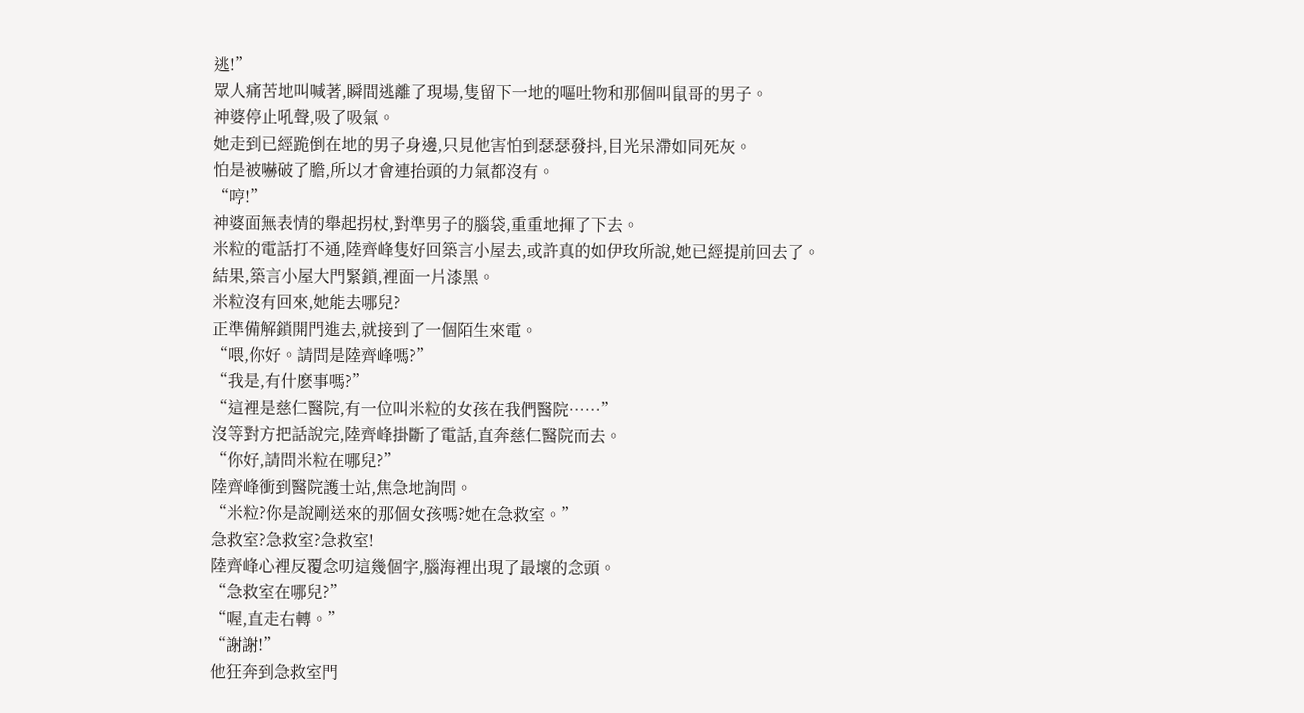逃!”
眾人痛苦地叫喊著,瞬間逃離了現場,隻留下一地的嘔吐物和那個叫鼠哥的男子。
神婆停止吼聲,吸了吸氣。
她走到已經跪倒在地的男子身邊,只見他害怕到瑟瑟發抖,目光呆滯如同死灰。
怕是被嚇破了膽,所以才會連抬頭的力氣都沒有。
“哼!”
神婆面無表情的舉起拐杖,對準男子的腦袋,重重地揮了下去。
米粒的電話打不通,陸齊峰隻好回築言小屋去,或許真的如伊玫所說,她已經提前回去了。
結果,築言小屋大門緊鎖,裡面一片漆黑。
米粒沒有回來,她能去哪兒?
正準備解鎖開門進去,就接到了一個陌生來電。
“喂,你好。請問是陸齊峰嗎?”
“我是,有什麽事嗎?”
“這裡是慈仁醫院,有一位叫米粒的女孩在我們醫院……”
沒等對方把話說完,陸齊峰掛斷了電話,直奔慈仁醫院而去。
“你好,請問米粒在哪兒?”
陸齊峰衝到醫院護士站,焦急地詢問。
“米粒?你是說剛送來的那個女孩嗎?她在急救室。”
急救室?急救室?急救室!
陸齊峰心裡反覆念叨這幾個字,腦海裡出現了最壞的念頭。
“急救室在哪兒?”
“喔,直走右轉。”
“謝謝!”
他狂奔到急救室門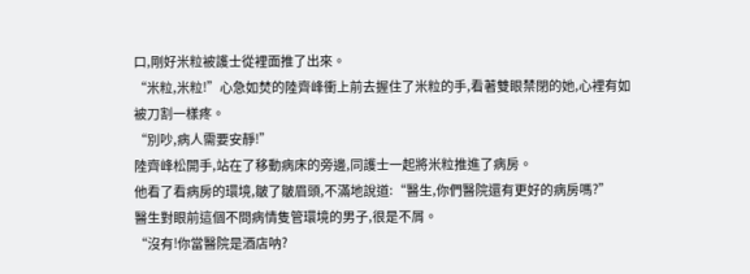口,剛好米粒被護士從裡面推了出來。
“米粒,米粒!”心急如焚的陸齊峰衝上前去握住了米粒的手,看著雙眼禁閉的她,心裡有如被刀割一樣疼。
“別吵,病人需要安靜!”
陸齊峰松開手,站在了移動病床的旁邊,同護士一起將米粒推進了病房。
他看了看病房的環境,皺了皺眉頭,不滿地說道:“醫生,你們醫院還有更好的病房嗎?”
醫生對眼前這個不問病情隻管環境的男子,很是不屑。
“沒有!你當醫院是酒店呐?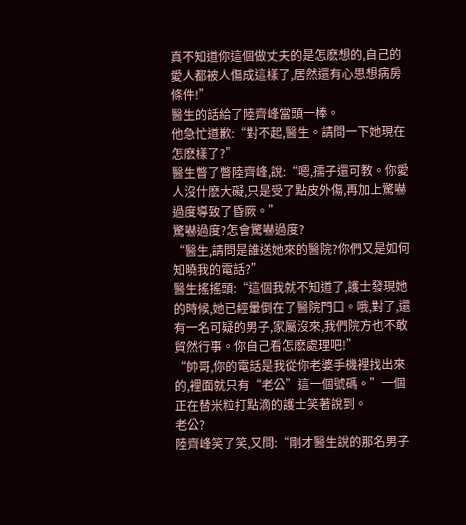真不知道你這個做丈夫的是怎麽想的,自己的愛人都被人傷成這樣了,居然還有心思想病房條件!”
醫生的話給了陸齊峰當頭一棒。
他急忙道歉:“對不起,醫生。請問一下她現在怎麽樣了?”
醫生瞥了瞥陸齊峰,說:“嗯,孺子還可教。你愛人沒什麽大礙,只是受了點皮外傷,再加上驚嚇過度導致了昏厥。”
驚嚇過度?怎會驚嚇過度?
“醫生,請問是誰送她來的醫院?你們又是如何知曉我的電話?”
醫生搖搖頭:“這個我就不知道了,護士發現她的時候,她已經暈倒在了醫院門口。哦,對了,還有一名可疑的男子,家屬沒來,我們院方也不敢貿然行事。你自己看怎麽處理吧!”
“帥哥,你的電話是我從你老婆手機裡找出來的,裡面就只有“老公”這一個號碼。”一個正在替米粒打點滴的護士笑著說到。
老公?
陸齊峰笑了笑,又問:“剛才醫生說的那名男子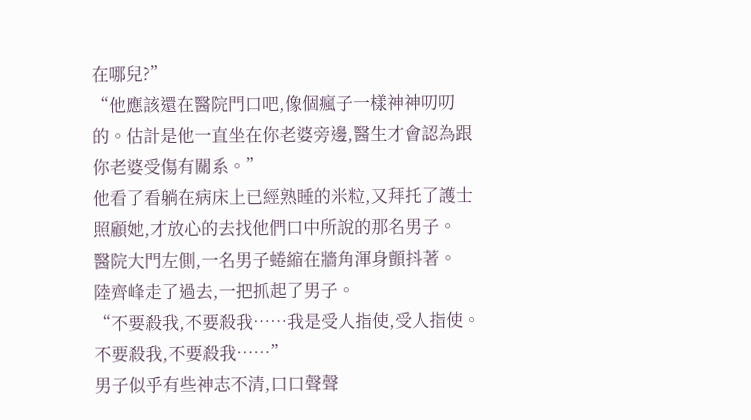在哪兒?”
“他應該還在醫院門口吧,像個瘋子一樣神神叨叨的。估計是他一直坐在你老婆旁邊,醫生才會認為跟你老婆受傷有關系。”
他看了看躺在病床上已經熟睡的米粒,又拜托了護士照顧她,才放心的去找他們口中所說的那名男子。
醫院大門左側,一名男子蜷縮在牆角渾身顫抖著。
陸齊峰走了過去,一把抓起了男子。
“不要殺我,不要殺我……我是受人指使,受人指使。不要殺我,不要殺我……”
男子似乎有些神志不清,口口聲聲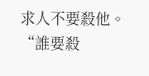求人不要殺他。
“誰要殺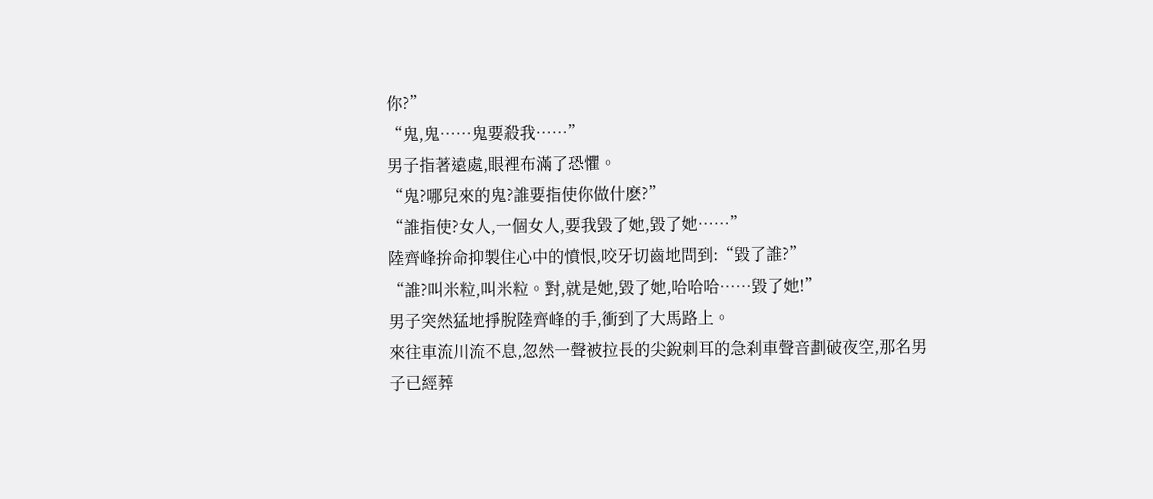你?”
“鬼,鬼……鬼要殺我……”
男子指著遠處,眼裡布滿了恐懼。
“鬼?哪兒來的鬼?誰要指使你做什麽?”
“誰指使?女人,一個女人,要我毀了她,毀了她……”
陸齊峰拚命抑製住心中的憤恨,咬牙切齒地問到:“毀了誰?”
“誰?叫米粒,叫米粒。對,就是她,毀了她,哈哈哈……毀了她!”
男子突然猛地掙脫陸齊峰的手,衝到了大馬路上。
來往車流川流不息,忽然一聲被拉長的尖銳刺耳的急刹車聲音劃破夜空,那名男子已經葬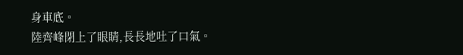身車底。
陸齊峰閉上了眼睛,長長地吐了口氣。